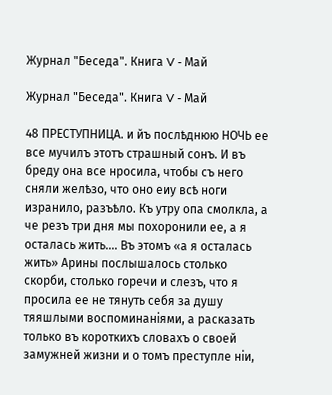Журнал "Беседа". Книга V - Май

Журнал "Беседа". Книга V - Май

48 ПРЕСТУПНИЦА. и йъ послѣднюю НОЧЬ ее все мучилъ этотъ страшный сонъ. И въ бреду она все нросила, чтобы съ него сняли желѣзо, что оно еиу всѣ ноги изранило, разъѣло. Къ утру опа смолкла, а че резъ три дня мы похоронили ее, а я осталась жить.... Въ этомъ «а я осталась жить» Арины послышалось столько скорби, столько горечи и слезъ, что я просила ее не тянуть себя за душу тяяшлыми воспоминаніями, а расказать только въ короткихъ словахъ о своей замужней жизни и о томъ преступле ніи,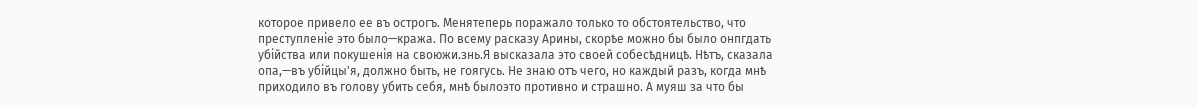которое привело ее въ острогъ. Менятеперь поражало только то обстоятельство, что преступленіе это было—кража. По всему расказу Арины, скорѣе можно бы было онпгдать убійства или покушенія на своюжи.знь.Я высказала это своей собесѣдницѣ. Нѣтъ, сказала опа,—въ убійцы'я, должно быть, не гоягусь. Не знаю отъ чего, но каждый разъ, когда мнѣ приходило въ голову убить себя, мнѣ былоэто противно и страшно. А муяш за что бы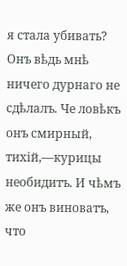я стала убивать? Онъ вѣдь мнѣ ничего дурнаго не сдѣлалъ. Че ловѣкъ онъ смирный, тихій,—курицы необидитъ. И чѣмъ же онъ виноватъ, что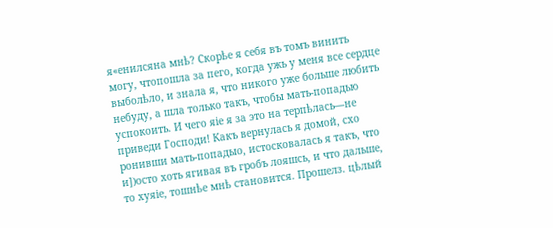я«енилсяна мнѣ? Скорѣе я себя въ томъ винить могу, чтопошла за пего, когда ужь у меня все сердце выболѣло, и знала я, что никого уже больше любить небуду, а шла только такъ, чтобы мать-попадью успокоить. И чего яіе я за это на терпѣлась—не приведи Господи! Какъ вернулась я домой, схо ронивши мать-попадыо, истосковалась я такъ, что и])осто хоть ягивая въ гробъ лояшсь, и что дальше, то хуяіе, тошнѣе мнѣ становится. Прошелз. цѣлый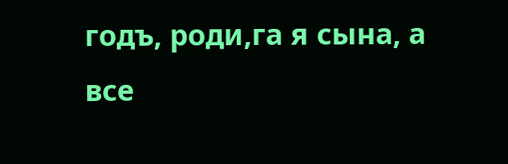годъ, роди,га я сына, а все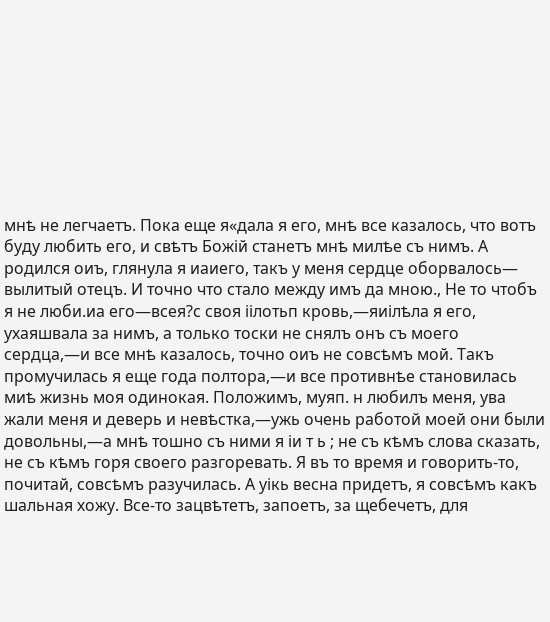мнѣ не легчаетъ. Пока еще я«дала я его, мнѣ все казалось, что вотъ буду любить его, и свѣтъ Божій станетъ мнѣ милѣе съ нимъ. А родился оиъ, глянула я иаиего, такъ у меня сердце оборвалось— вылитый отецъ. И точно что стало между имъ да мною., Не то чтобъ я не люби.иа его—всея?с своя іілотьп кровь,—яиілѣла я его, ухаяшвала за нимъ, а только тоски не снялъ онъ съ моего сердца,—и все мнѣ казалось, точно оиъ не совсѣмъ мой. Такъ промучилась я еще года полтора,—и все противнѣе становилась миѣ жизнь моя одинокая. Положимъ, муяп. н любилъ меня, ува жали меня и деверь и невѣстка,—ужь очень работой моей они были довольны,—а мнѣ тошно съ ними я іи т ь ; не съ кѣмъ слова сказать, не съ кѣмъ горя своего разгоревать. Я въ то время и говорить-то, почитай, совсѣмъ разучилась. А уікь весна придетъ, я совсѣмъ какъ шальная хожу. Все-то зацвѣтетъ, запоетъ, за щебечетъ, для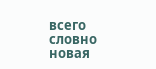всего словно новая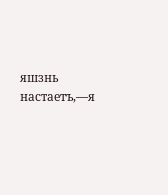яшзнь настаетъ,—я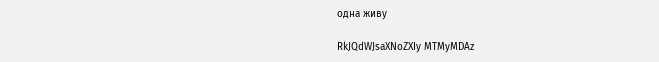одна живу

RkJQdWJsaXNoZXIy MTMyMDAz